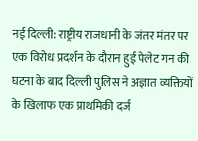नई दिल्ली: राष्ट्रीय राजधानी के जंतर मंतर पर एक विरोध प्रदर्शन के दौरान हुई पेलेट गन की घटना के बाद दिल्ली पुलिस ने अज्ञात व्यक्तियों के खिलाफ एक प्राथमिकी दर्ज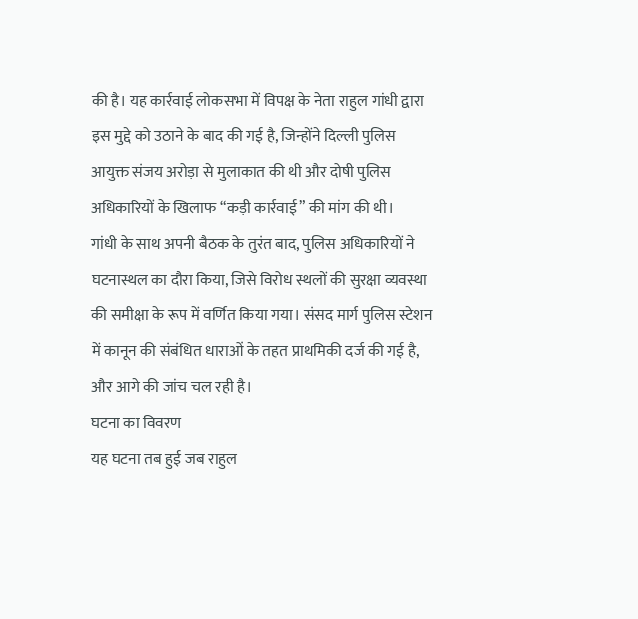की है। यह कार्रवाई लोकसभा में विपक्ष के नेता राहुल गांधी द्वारा इस मुद्दे को उठाने के बाद की गई है, जिन्होंने दिल्ली पुलिस आयुक्त संजय अरोड़ा से मुलाकात की थी और दोषी पुलिस अधिकारियों के खिलाफ “कड़ी कार्रवाई” की मांग की थी।
गांधी के साथ अपनी बैठक के तुरंत बाद, पुलिस अधिकारियों ने घटनास्थल का दौरा किया, जिसे विरोध स्थलों की सुरक्षा व्यवस्था की समीक्षा के रूप में वर्णित किया गया। संसद मार्ग पुलिस स्टेशन में कानून की संबंधित धाराओं के तहत प्राथमिकी दर्ज की गई है, और आगे की जांच चल रही है।
घटना का विवरण
यह घटना तब हुई जब राहुल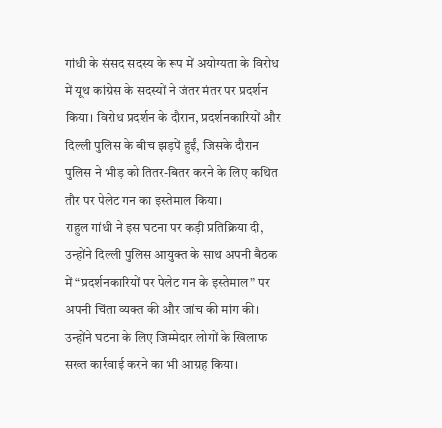गांधी के संसद सदस्य के रूप में अयोग्यता के विरोध में यूथ कांग्रेस के सदस्यों ने जंतर मंतर पर प्रदर्शन किया। विरोध प्रदर्शन के दौरान, प्रदर्शनकारियों और दिल्ली पुलिस के बीच झड़पें हुईं, जिसके दौरान पुलिस ने भीड़ को तितर-बितर करने के लिए कथित तौर पर पेलेट गन का इस्तेमाल किया।
राहुल गांधी ने इस घटना पर कड़ी प्रतिक्रिया दी, उन्होंने दिल्ली पुलिस आयुक्त के साथ अपनी बैठक में “प्रदर्शनकारियों पर पेलेट गन के इस्तेमाल” पर अपनी चिंता व्यक्त की और जांच की मांग की। उन्होंने घटना के लिए जिम्मेदार लोगों के खिलाफ सख्त कार्रवाई करने का भी आग्रह किया।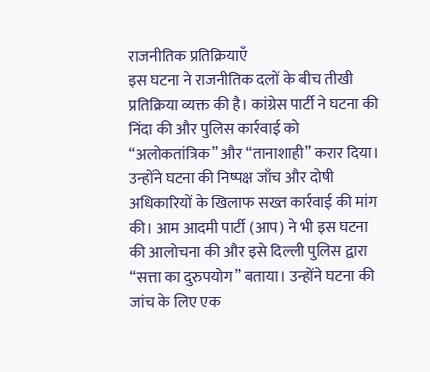राजनीतिक प्रतिक्रियाएँ
इस घटना ने राजनीतिक दलों के बीच तीखी प्रतिक्रिया व्यक्त की है। कांग्रेस पार्टी ने घटना की निंदा की और पुलिस कार्रवाई को “अलोकतांत्रिक” और “तानाशाही” करार दिया। उन्होंने घटना की निष्पक्ष जाँच और दोषी अधिकारियों के खिलाफ सख्त कार्रवाई की मांग की। आम आदमी पार्टी (आप) ने भी इस घटना की आलोचना की और इसे दिल्ली पुलिस द्वारा “सत्ता का दुरुपयोग” बताया। उन्होंने घटना की जांच के लिए एक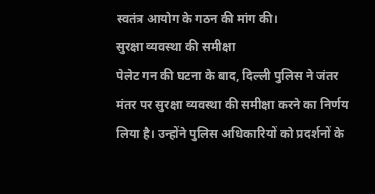स्वतंत्र आयोग के गठन की मांग की।
सुरक्षा व्यवस्था की समीक्षा
पेलेट गन की घटना के बाद, दिल्ली पुलिस ने जंतर मंतर पर सुरक्षा व्यवस्था की समीक्षा करने का निर्णय लिया है। उन्होंने पुलिस अधिकारियों को प्रदर्शनों के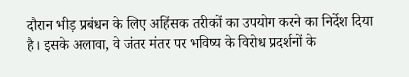दौरान भीड़ प्रबंधन के लिए अहिंसक तरीकों का उपयोग करने का निर्देश दिया है। इसके अलावा, वे जंतर मंतर पर भविष्य के विरोध प्रदर्शनों के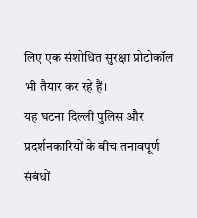लिए एक संशोधित सुरक्षा प्रोटोकॉल भी तैयार कर रहे हैं।
यह घटना दिल्ली पुलिस और प्रदर्शनकारियों के बीच तनावपूर्ण संबंधों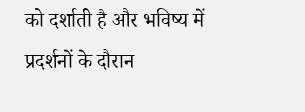को दर्शाती है और भविष्य में प्रदर्शनों के दौरान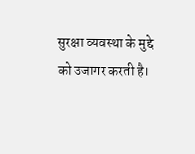सुरक्षा व्यवस्था के मुद्दे को उजागर करती है।